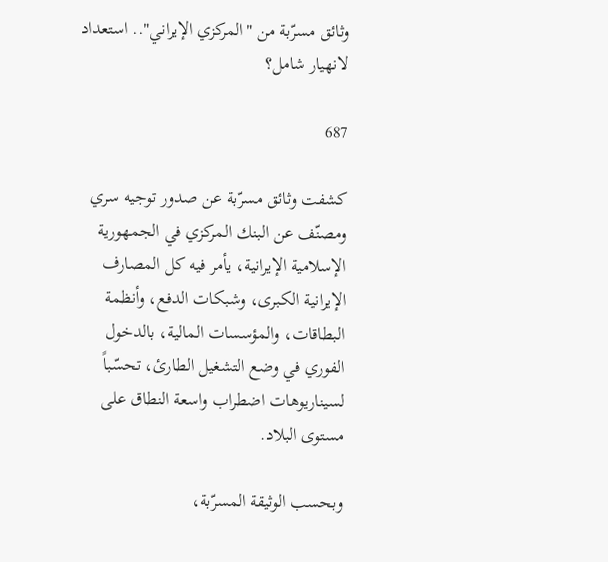وثائق مسرّبة من "المركزي الإيراني".. استعداد لانهيار شامل؟

687

كشفت وثائق مسرّبة عن صدور توجيه سري ومصنّف عن البنك المركزي في الجمهورية الإسلامية الإيرانية، يأمر فيه كل المصارف الإيرانية الكبرى، وشبكات الدفع، وأنظمة البطاقات، والمؤسسات المالية، بالدخول الفوري في وضع التشغيل الطارئ، تحسّباً لسيناريوهات اضطراب واسعة النطاق على مستوى البلاد.

وبحسب الوثيقة المسرّبة،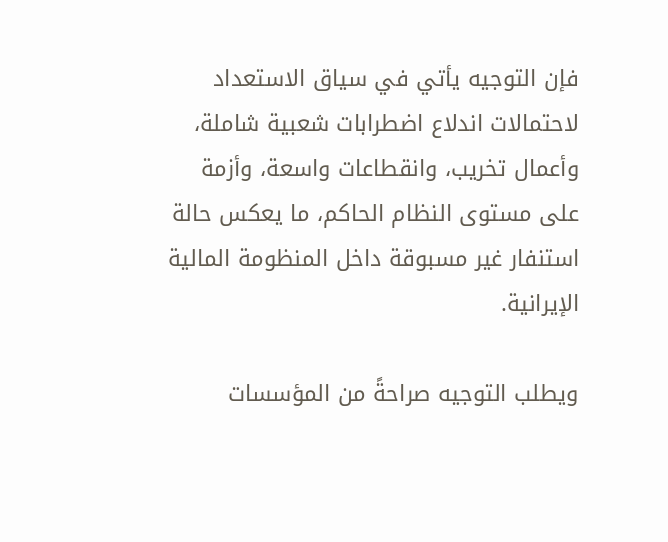فإن التوجيه يأتي في سياق الاستعداد لاحتمالات اندلاع اضطرابات شعبية شاملة، وأعمال تخريب، وانقطاعات واسعة، وأزمة على مستوى النظام الحاكم، ما يعكس حالة استنفار غير مسبوقة داخل المنظومة المالية الإيرانية.

ويطلب التوجيه صراحةً من المؤسسات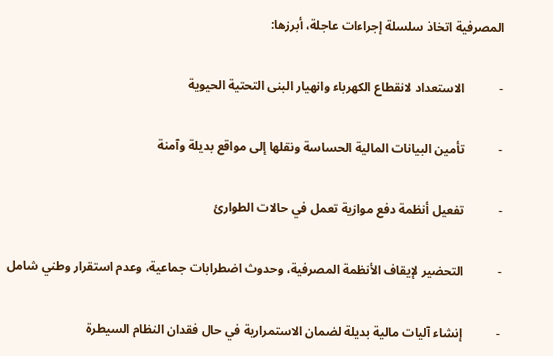المصرفية اتخاذ سلسلة إجراءات عاجلة، أبرزها:

-           الاستعداد لانقطاع الكهرباء وانهيار البنى التحتية الحيوية

-           تأمين البيانات المالية الحساسة ونقلها إلى مواقع بديلة وآمنة

-           تفعيل أنظمة دفع موازية تعمل في حالات الطوارئ

-           التحضير لإيقاف الأنظمة المصرفية، وحدوث اضطرابات جماعية، وعدم استقرار وطني شامل

-           إنشاء آليات مالية بديلة لضمان الاستمرارية في حال فقدان النظام السيطرة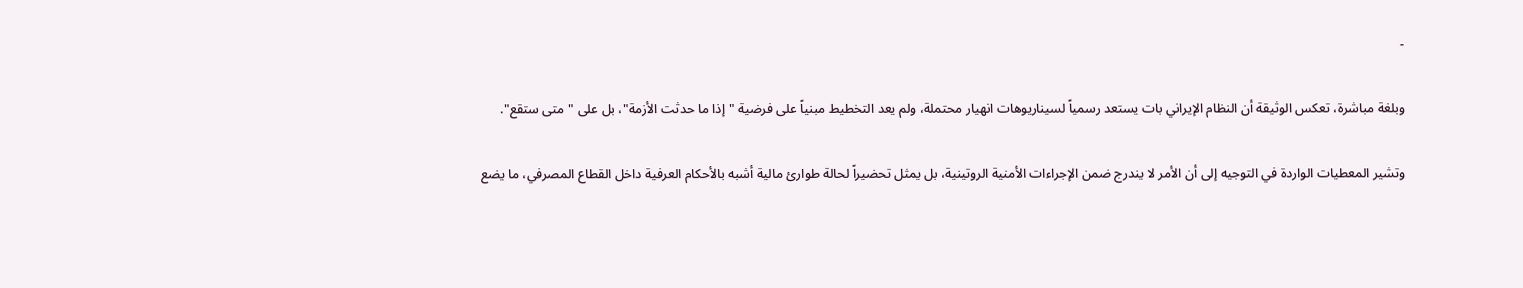-

وبلغة مباشرة، تعكس الوثيقة أن النظام الإيراني بات يستعد رسمياً لسيناريوهات انهيار محتملة، ولم يعد التخطيط مبنياً على فرضية "إذا ما حدثت الأزمة"، بل على "متى ستقع".

وتشير المعطيات الواردة في التوجيه إلى أن الأمر لا يندرج ضمن الإجراءات الأمنية الروتينية، بل يمثل تحضيراً لحالة طوارئ مالية أشبه بالأحكام العرفية داخل القطاع المصرفي، ما يضع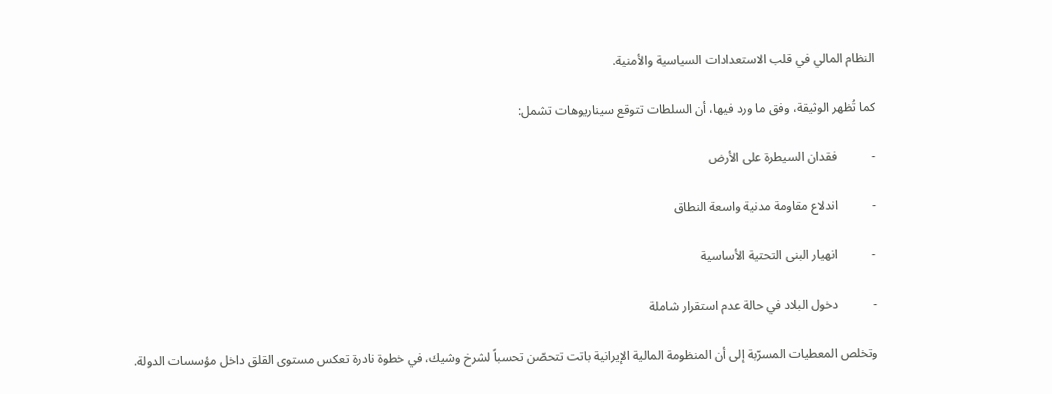النظام المالي في قلب الاستعدادات السياسية والأمنية.

كما تُظهر الوثيقة، وفق ما ورد فيها، أن السلطات تتوقع سيناريوهات تشمل:

-           فقدان السيطرة على الأرض

-           اندلاع مقاومة مدنية واسعة النطاق

-           انهيار البنى التحتية الأساسية

-           دخول البلاد في حالة عدم استقرار شاملة

وتخلص المعطيات المسرّبة إلى أن المنظومة المالية الإيرانية باتت تتحصّن تحسباً لشرخ وشيك، في خطوة نادرة تعكس مستوى القلق داخل مؤسسات الدولة.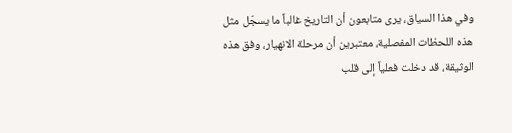وفي هذا السياق، يرى متابعون أن التاريخ غالباً ما يسجّل مثل هذه اللحظات المفصلية، معتبرين أن مرحلة الانهيار، وفق هذه الوثيقة، قد دخلت فعلياً إلى قلب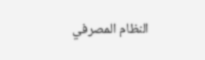النظام المصرفي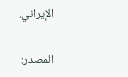الإيراني.

المصدر: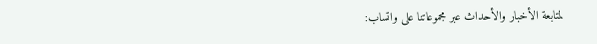لمتابعة الأخبار والأحداث عبر مجموعاتنا على واتساب: